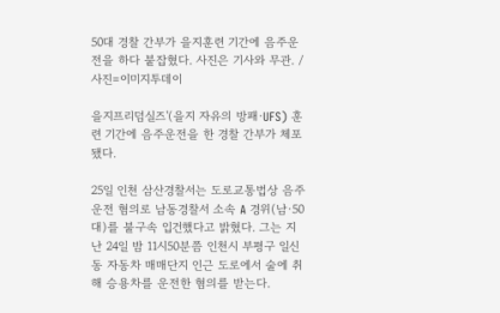50대 경찰 간부가 을지훈련 기간에 음주운전을 하다 붙잡혔다. 사진은 기사와 무관. /사진=이미지투데이

을지프리덤실즈'(을지 자유의 방패·UFS) 훈련 기간에 음주운전을 한 경찰 간부가 체포됐다.

25일 인천 삼산경찰서는 도로교통법상 음주운전 혐의로 남동경찰서 소속 A 경위(남·50대)를 불구속 입건했다고 밝혔다. 그는 지난 24일 밤 11시50분쯤 인천시 부평구 일신동 자동차 매매단지 인근 도로에서 술에 취해 승용차를 운전한 혐의를 받는다.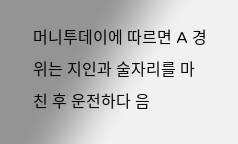머니투데이에 따르면 A 경위는 지인과 술자리를 마친 후 운전하다 음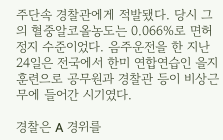주단속 경찰관에게 적발됐다. 당시 그의 혈중알코올농도는 0.066%로 면허정지 수준이었다. 음주운전을 한 지난 24일은 전국에서 한미 연합연습인 을지훈련으로 공무원과 경찰관 등이 비상근무에 들어간 시기였다.

경찰은 A 경위를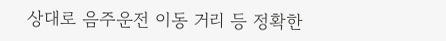상대로 음주운전 이동 거리 등 정확한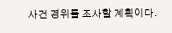사건 경위를 조사할 계획이다.